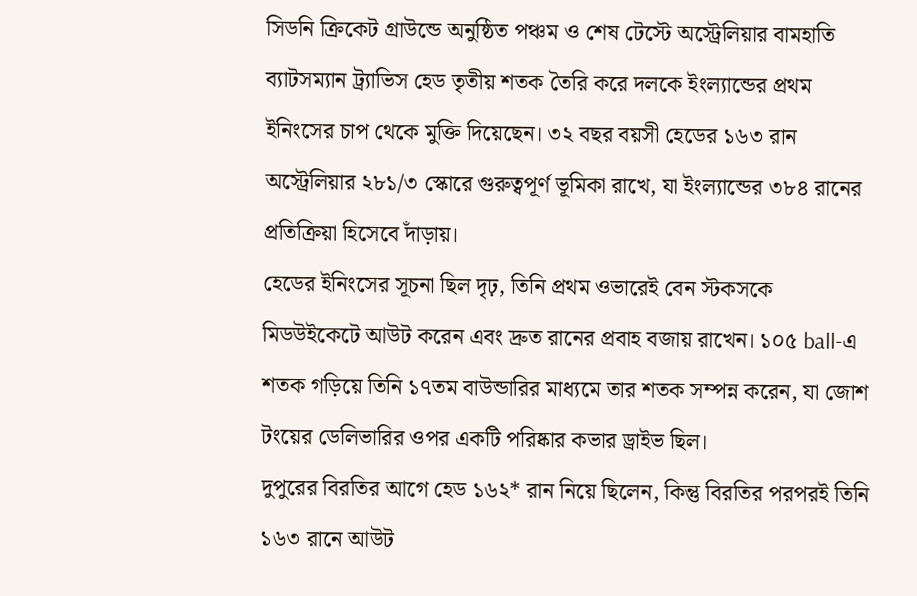সিডনি ক্রিকেট গ্রাউন্ডে অনুষ্ঠিত পঞ্চম ও শেষ টেস্টে অস্ট্রেলিয়ার বামহাতি ব্যাটসম্যান ট্র্যাভিস হেড তৃতীয় শতক তৈরি করে দলকে ইংল্যান্ডের প্রথম ইনিংসের চাপ থেকে মুক্তি দিয়েছেন। ৩২ বছর বয়সী হেডের ১৬৩ রান অস্ট্রেলিয়ার ২৮১/৩ স্কোরে গুরুত্বপূর্ণ ভূমিকা রাখে, যা ইংল্যান্ডের ৩৮৪ রানের প্রতিক্রিয়া হিসেবে দাঁড়ায়।
হেডের ইনিংসের সূচনা ছিল দৃঢ়, তিনি প্রথম ওভারেই বেন স্টকসকে মিডউইকেটে আউট করেন এবং দ্রুত রানের প্রবাহ বজায় রাখেন। ১০৫ ball-এ শতক গড়িয়ে তিনি ১৭তম বাউন্ডারির মাধ্যমে তার শতক সম্পন্ন করেন, যা জোশ টংয়ের ডেলিভারির ওপর একটি পরিষ্কার কভার ড্রাইভ ছিল।
দুপুরের বিরতির আগে হেড ১৬২* রান নিয়ে ছিলেন, কিন্তু বিরতির পরপরই তিনি ১৬৩ রানে আউট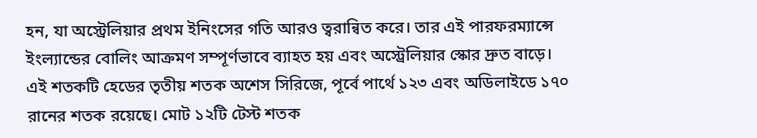হন, যা অস্ট্রেলিয়ার প্রথম ইনিংসের গতি আরও ত্বরান্বিত করে। তার এই পারফরম্যান্সে ইংল্যান্ডের বোলিং আক্রমণ সম্পূর্ণভাবে ব্যাহত হয় এবং অস্ট্রেলিয়ার স্কোর দ্রুত বাড়ে।
এই শতকটি হেডের তৃতীয় শতক অশেস সিরিজে, পূর্বে পার্থে ১২৩ এবং অডিলাইডে ১৭০ রানের শতক রয়েছে। মোট ১২টি টেস্ট শতক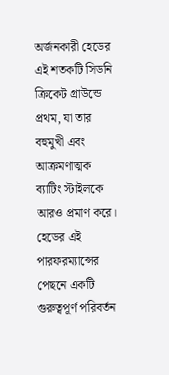অর্জনকারী হেডের এই শতকটি সিডনি ক্রিকেট গ্রাউন্ডে প্রথম, যা তার বহুমুখী এবং আক্রমণাত্মক ব্যাটিং স্টাইলকে আরও প্রমাণ করে।
হেডের এই পারফরম্যান্সের পেছনে একটি গুরুত্বপূর্ণ পরিবর্তন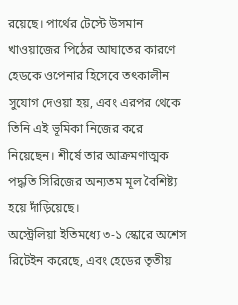রয়েছে। পার্থের টেস্টে উসমান খাওয়াজের পিঠের আঘাতের কারণে হেডকে ওপেনার হিসেবে তৎকালীন সুযোগ দেওয়া হয়, এবং এরপর থেকে তিনি এই ভূমিকা নিজের করে নিয়েছেন। শীর্ষে তার আক্রমণাত্মক পদ্ধতি সিরিজের অন্যতম মূল বৈশিষ্ট্য হয়ে দাঁড়িয়েছে।
অস্ট্রেলিয়া ইতিমধ্যে ৩-১ স্কোরে অশেস রিটেইন করেছে, এবং হেডের তৃতীয়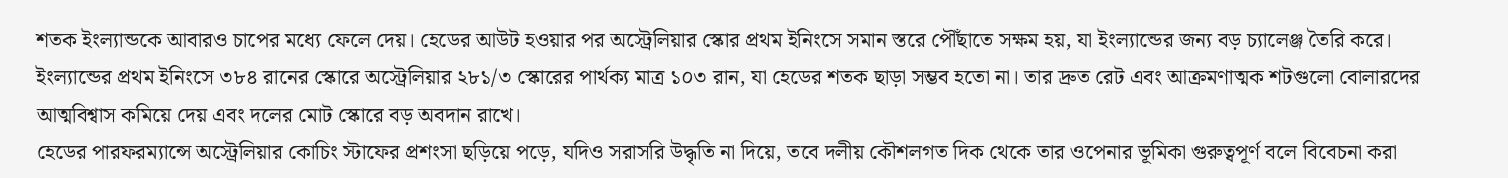শতক ইংল্যান্ডকে আবারও চাপের মধ্যে ফেলে দেয়। হেডের আউট হওয়ার পর অস্ট্রেলিয়ার স্কোর প্রথম ইনিংসে সমান স্তরে পৌঁছাতে সক্ষম হয়, যা ইংল্যান্ডের জন্য বড় চ্যালেঞ্জ তৈরি করে।
ইংল্যান্ডের প্রথম ইনিংসে ৩৮৪ রানের স্কোরে অস্ট্রেলিয়ার ২৮১/৩ স্কোরের পার্থক্য মাত্র ১০৩ রান, যা হেডের শতক ছাড়া সম্ভব হতো না। তার দ্রুত রেট এবং আক্রমণাত্মক শটগুলো বোলারদের আত্মবিশ্বাস কমিয়ে দেয় এবং দলের মোট স্কোরে বড় অবদান রাখে।
হেডের পারফরম্যান্সে অস্ট্রেলিয়ার কোচিং স্টাফের প্রশংসা ছড়িয়ে পড়ে, যদিও সরাসরি উদ্ধৃতি না দিয়ে, তবে দলীয় কৌশলগত দিক থেকে তার ওপেনার ভূমিকা গুরুত্বপূর্ণ বলে বিবেচনা করা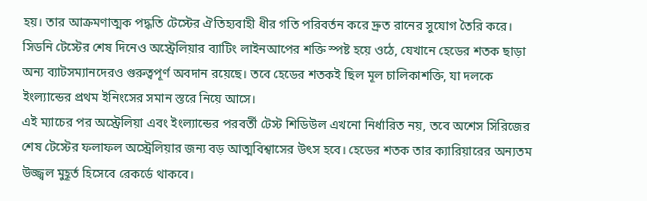হয়। তার আক্রমণাত্মক পদ্ধতি টেস্টের ঐতিহ্যবাহী ধীর গতি পরিবর্তন করে দ্রুত রানের সুযোগ তৈরি করে।
সিডনি টেস্টের শেষ দিনেও অস্ট্রেলিয়ার ব্যাটিং লাইনআপের শক্তি স্পষ্ট হয়ে ওঠে, যেখানে হেডের শতক ছাড়া অন্য ব্যাটসম্যানদেরও গুরুত্বপূর্ণ অবদান রয়েছে। তবে হেডের শতকই ছিল মূল চালিকাশক্তি, যা দলকে ইংল্যান্ডের প্রথম ইনিংসের সমান স্তরে নিয়ে আসে।
এই ম্যাচের পর অস্ট্রেলিয়া এবং ইংল্যান্ডের পরবর্তী টেস্ট শিডিউল এখনো নির্ধারিত নয়, তবে অশেস সিরিজের শেষ টেস্টের ফলাফল অস্ট্রেলিয়ার জন্য বড় আত্মবিশ্বাসের উৎস হবে। হেডের শতক তার ক্যারিয়ারের অন্যতম উজ্জ্বল মুহূর্ত হিসেবে রেকর্ডে থাকবে।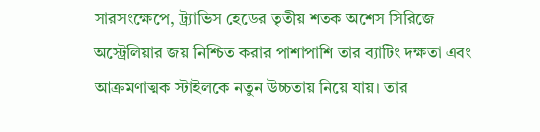সারসংক্ষেপে, ট্র্যাভিস হেডের তৃতীয় শতক অশেস সিরিজে অস্ট্রেলিয়ার জয় নিশ্চিত করার পাশাপাশি তার ব্যাটিং দক্ষতা এবং আক্রমণাত্মক স্টাইলকে নতুন উচ্চতায় নিয়ে যায়। তার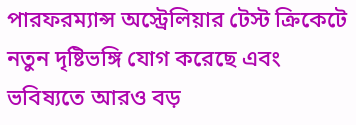পারফরম্যান্স অস্ট্রেলিয়ার টেস্ট ক্রিকেটে নতুন দৃষ্টিভঙ্গি যোগ করেছে এবং ভবিষ্যতে আরও বড়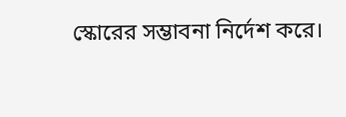স্কোরের সম্ভাবনা নির্দেশ করে।